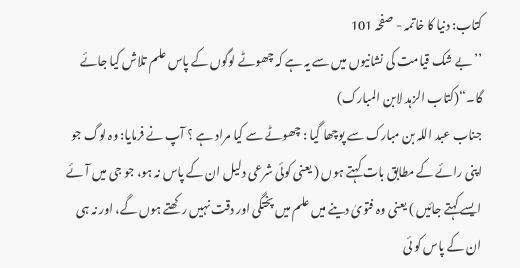کتاب: دنیا کا خاتمہ - صفحہ 101
’’بے شک قیامت کی نشانیوں میں سے یہ ہے کہ چھوٹے لوگوں کے پاس علم تلاش کیا جائے گا۔‘‘(کتاب الزہد لابن المبارک)
جناب عبد اللہ بن مبارک سے پوچھا گیا : چھوٹے سے کیا مراد ہے ؟ آپ نے فرمایا: وہ لوگ جو اپنی رائے کے مطابق بات کہتے ہوں ( یعنی کوئی شرعی دلیل ان کے پاس نہ ہو، جو جی میں آئے ایسے کہتے جائیں ) یعنی وہ فتویٰ دینے میں علم میں پختگی اور دقت نہیں رکھتے ہوں گے، اور نہ ہی ان کے پاس کو ئی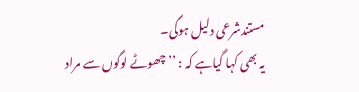مستندشرعی دلیل ہوگی۔
یہ بھی کہا گیاہے کہ : ’’ چھوٹے لوگوں سے مراد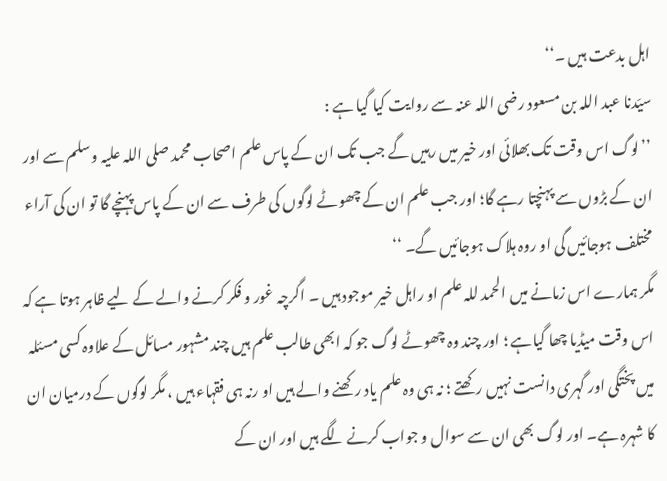اہل بدعت ہیں ۔‘‘
سیّدنا عبد اللہ بن مسعود رضی اللہ عنہ سے روایت کیا گیا ہے :
’’لوگ اس وقت تک بھلائی اور خیر میں رہیں گے جب تک ان کے پاس علم اصحاب محمد صلی اللہ علیہ وسلم سے اور ان کے بڑوں سے پہنچتا رہے گا؛ اور جب علم ان کے چھوٹے لوگوں کی طرف سے ان کے پاس پہنچے گا تو ان کی آراء مختلف ہوجائیں گی او روہ ہلاک ہوجائیں گے۔ ‘‘
مگر ہمارے اس زمانے میں الحمد للہ علم او راہل خیر موجود ہیں ۔ اگرچہ غور و فکر کرنے والے کے لیے ظاہر ہوتا ہے کہ اس وقت میڈیا چھا گیاہے ؛ اور چند وہ چھوٹے لوگ جو کہ ابھی طالب علم ہیں چند مشہور مسائل کے علاوہ کسی مسئلہ میں پختگی اور گہری دانست نہیں رکھتے ؛ نہ ہی وہ علم یاد رکھنے والے ہیں او رنہ ہی فقہاء ہیں ، مگر لوگوں کے درمیان ان کا شہرہ ہے۔ اور لوگ بھی ان سے سوال و جواب کرنے لگے ہیں اور ان کے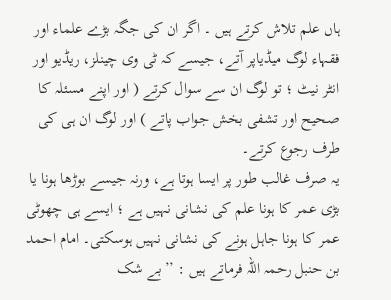ہاں علم تلاش کرتے ہیں ۔ اگر ان کی جگہ بڑے علماء اور فقہاء لوگ میڈیاپر آتے، جیسے کہ ٹی وی چینلز، ریڈیو اور انٹر نیٹ ؛ تو لوگ ان سے سوال کرتے ( اور اپنے مسئلہ کا صحیح اور تشفی بخش جواب پاتے ) اور لوگ ان ہی کی طرف رجوع کرتے۔
یہ صرف غالب طور پر ایسا ہوتا ہے، ورنہ جیسے بوڑھا ہونا یا بڑی عمر کا ہونا علم کی نشانی نہیں ہے ؛ ایسے ہی چھوٹی عمر کا ہونا جاہل ہونے کی نشانی نہیں ہوسکتی۔ امام احمد بن حنبل رحمہ اللہ فرماتے ہیں : ’’بے شک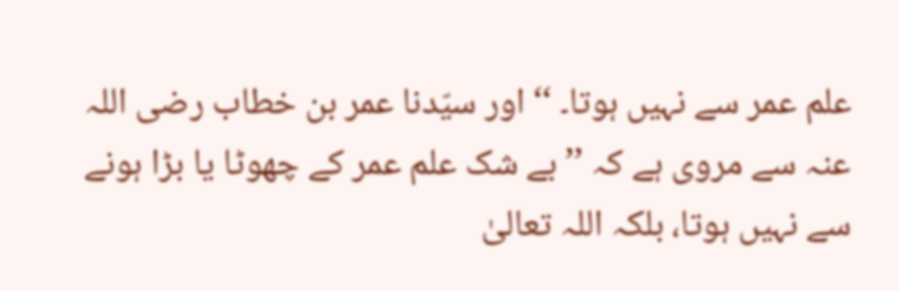علم عمر سے نہیں ہوتا۔ ‘‘ اور سیّدنا عمر بن خطاب رضی اللہ عنہ سے مروی ہے کہ ’’ بے شک علم عمر کے چھوٹا یا بڑا ہونے سے نہیں ہوتا، بلکہ اللہ تعالیٰ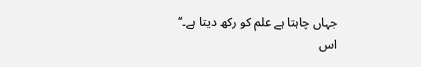جہاں چاہتا ہے علم کو رکھ دیتا ہے۔‘‘
اس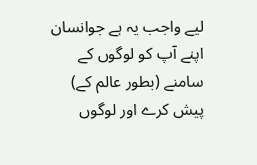لیے واجب یہ ہے جوانسان اپنے آپ کو لوگوں کے سامنے (بطور عالم کے) پیش کرے اور لوگوں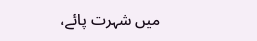میں شہرت پائے،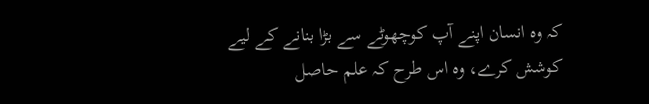کہ وہ انسان اپنے آپ کوچھوٹے سے بڑا بنانے کے لیے کوشش کرے، وہ اس طرح کہ علم حاصل